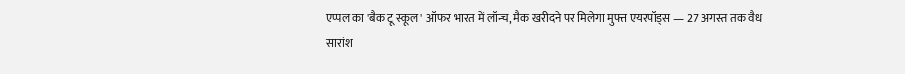एप्पल का 'बैक टू स्कूल' ऑफर भारत में लॉन्च, मैक खरीदने पर मिलेगा मुफ्त एयरपॉड्स — 27 अगस्त तक वैध
सारांश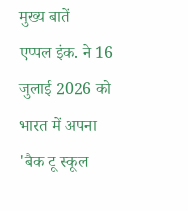मुख्य बातें
एप्पल इंक. ने 16 जुलाई 2026 को भारत में अपना 'बैक टू स्कूल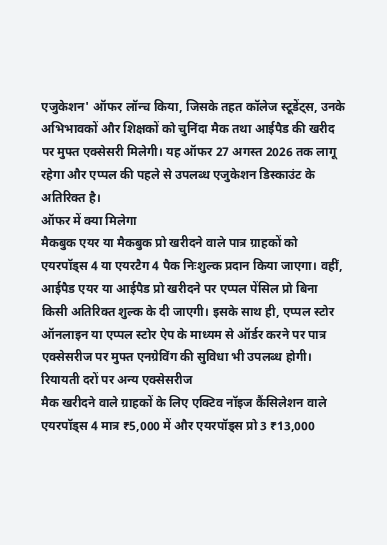एजुकेशन' ऑफर लॉन्च किया, जिसके तहत कॉलेज स्टूडेंट्स, उनके अभिभावकों और शिक्षकों को चुनिंदा मैक तथा आईपैड की खरीद पर मुफ्त एक्सेसरी मिलेगी। यह ऑफर 27 अगस्त 2026 तक लागू रहेगा और एप्पल की पहले से उपलब्ध एजुकेशन डिस्काउंट के अतिरिक्त है।
ऑफर में क्या मिलेगा
मैकबुक एयर या मैकबुक प्रो खरीदने वाले पात्र ग्राहकों को एयरपॉड्स 4 या एयरटैग 4 पैक निःशुल्क प्रदान किया जाएगा। वहीं, आईपैड एयर या आईपैड प्रो खरीदने पर एप्पल पेंसिल प्रो बिना किसी अतिरिक्त शुल्क के दी जाएगी। इसके साथ ही, एप्पल स्टोर ऑनलाइन या एप्पल स्टोर ऐप के माध्यम से ऑर्डर करने पर पात्र एक्सेसरीज पर मुफ्त एनग्रेविंग की सुविधा भी उपलब्ध होगी।
रियायती दरों पर अन्य एक्सेसरीज
मैक खरीदने वाले ग्राहकों के लिए एक्टिव नॉइज कैंसिलेशन वाले एयरपॉड्स 4 मात्र ₹5,000 में और एयरपॉड्स प्रो 3 ₹13,000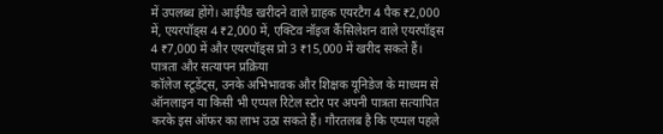में उपलब्ध होंगे। आईपैड खरीदने वाले ग्राहक एयरटैग 4 पैक ₹2,000 में, एयरपॉड्स 4 ₹2,000 में, एक्टिव नॉइज कैंसिलेशन वाले एयरपॉड्स 4 ₹7,000 में और एयरपॉड्स प्रो 3 ₹15,000 में खरीद सकते हैं।
पात्रता और सत्यापन प्रक्रिया
कॉलेज स्टूडेंट्स, उनके अभिभावक और शिक्षक यूनिडेज के माध्यम से ऑनलाइन या किसी भी एप्पल रिटेल स्टोर पर अपनी पात्रता सत्यापित करके इस ऑफर का लाभ उठा सकते हैं। गौरतलब है कि एप्पल पहले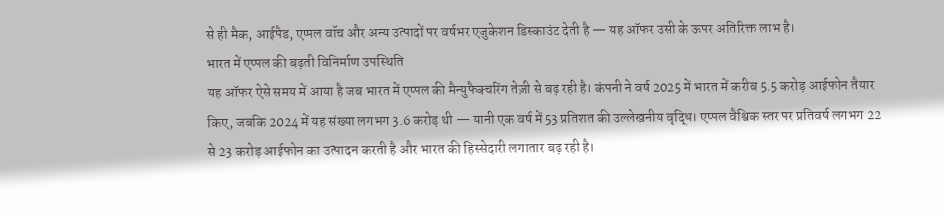से ही मैक, आईपैड, एप्पल वॉच और अन्य उत्पादों पर वर्षभर एजुकेशन डिस्काउंट देती है — यह ऑफर उसी के ऊपर अतिरिक्त लाभ है।
भारत में एप्पल की बढ़ती विनिर्माण उपस्थिति
यह ऑफर ऐसे समय में आया है जब भारत में एप्पल की मैन्युफैक्चरिंग तेज़ी से बढ़ रही है। कंपनी ने वर्ष 2025 में भारत में करीब 5.5 करोड़ आईफोन तैयार किए, जबकि 2024 में यह संख्या लगभग 3.6 करोड़ थी — यानी एक वर्ष में 53 प्रतिशत की उल्लेखनीय वृद्धि। एप्पल वैश्विक स्तर पर प्रतिवर्ष लगभग 22 से 23 करोड़ आईफोन का उत्पादन करती है और भारत की हिस्सेदारी लगातार बढ़ रही है।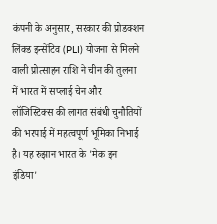कंपनी के अनुसार, सरकार की प्रोडक्शन लिंक्ड इन्सेंटिव (PLI) योजना से मिलने वाली प्रोत्साहन राशि ने चीन की तुलना में भारत में सप्लाई चेन और लॉजिस्टिक्स की लागत संबंधी चुनौतियों की भरपाई में महत्वपूर्ण भूमिका निभाई है। यह रुझान भारत के 'मेक इन इंडिया'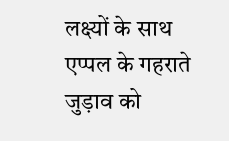लक्ष्यों के साथ एप्पल के गहराते जुड़ाव को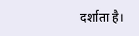दर्शाता है।